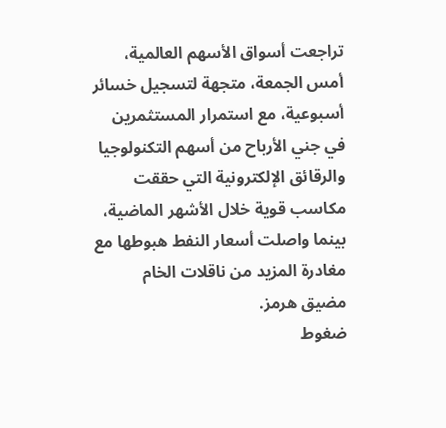تراجعت أسواق الأسهم العالمية، أمس الجمعة، متجهة لتسجيل خسائر أسبوعية، مع استمرار المستثمرين في جني الأرباح من أسهم التكنولوجيا والرقائق الإلكترونية التي حققت مكاسب قوية خلال الأشهر الماضية، بينما واصلت أسعار النفط هبوطها مع مغادرة المزيد من ناقلات الخام مضيق هرمز.
ضغوط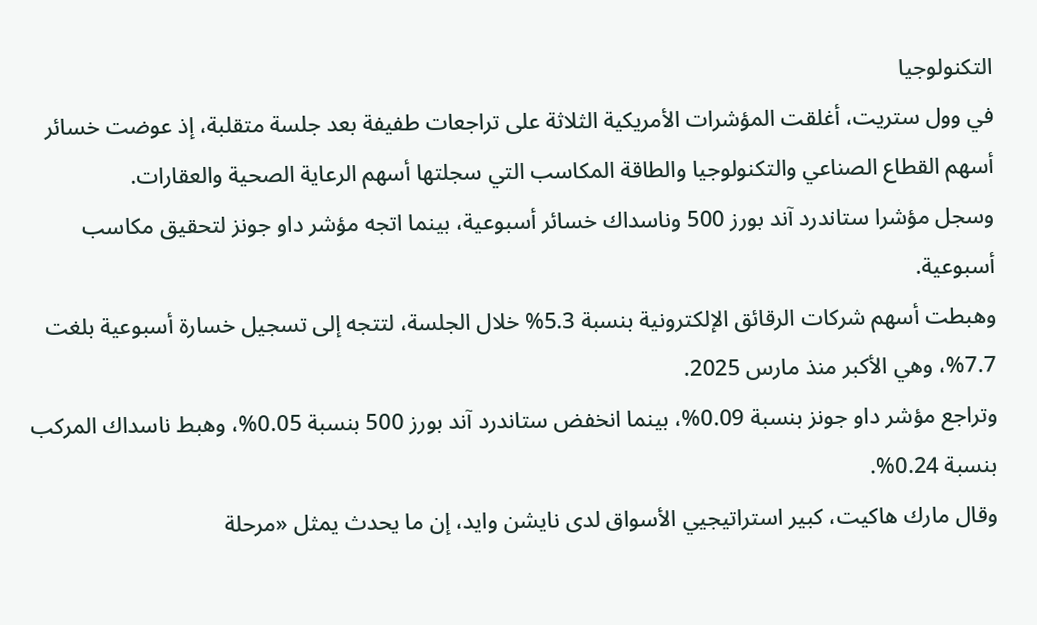التكنولوجيا
في وول ستريت، أغلقت المؤشرات الأمريكية الثلاثة على تراجعات طفيفة بعد جلسة متقلبة، إذ عوضت خسائر أسهم القطاع الصناعي والتكنولوجيا والطاقة المكاسب التي سجلتها أسهم الرعاية الصحية والعقارات.
وسجل مؤشرا ستاندرد آند بورز 500 وناسداك خسائر أسبوعية، بينما اتجه مؤشر داو جونز لتحقيق مكاسب أسبوعية.
وهبطت أسهم شركات الرقائق الإلكترونية بنسبة 5.3% خلال الجلسة، لتتجه إلى تسجيل خسارة أسبوعية بلغت 7.7%، وهي الأكبر منذ مارس 2025.
وتراجع مؤشر داو جونز بنسبة 0.09%، بينما انخفض ستاندرد آند بورز 500 بنسبة 0.05%، وهبط ناسداك المركب بنسبة 0.24%.
وقال مارك هاكيت، كبير استراتيجيي الأسواق لدى نايشن وايد، إن ما يحدث يمثل «مرحلة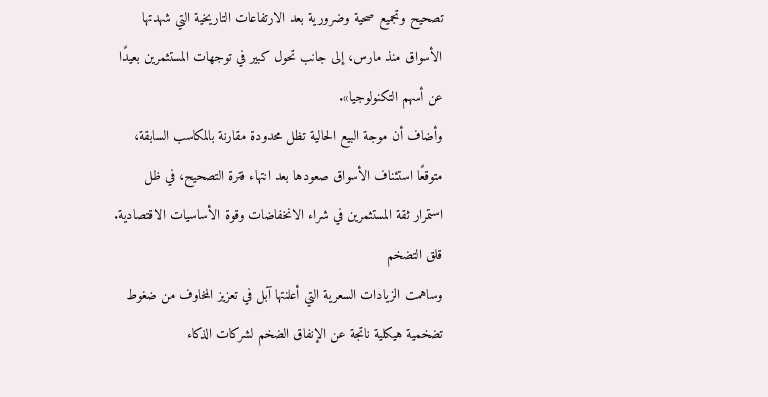تصحيح وتجميع صحية وضرورية بعد الارتفاعات التاريخية التي شهدتها الأسواق منذ مارس، إلى جانب تحول كبير في توجهات المستثمرين بعيدًا عن أسهم التكنولوجيا».
وأضاف أن موجة البيع الحالية تظل محدودة مقارنة بالمكاسب السابقة، متوقعًا استئناف الأسواق صعودها بعد انتهاء فترة التصحيح، في ظل استمرار ثقة المستثمرين في شراء الانخفاضات وقوة الأساسيات الاقتصادية.
قلق التضخم
وساهمت الزيادات السعرية التي أعلنتها آبل في تعزيز المخاوف من ضغوط تضخمية هيكلية ناتجة عن الإنفاق الضخم لشركات الذكاء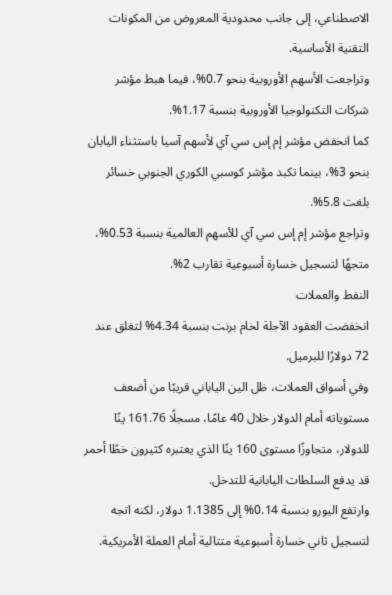الاصطناعي، إلى جانب محدودية المعروض من المكونات التقنية الأساسية.
وتراجعت الأسهم الأوروبية بنحو 0.7%، فيما هبط مؤشر شركات التكنولوجيا الأوروبية بنسبة 1.17%.
كما انخفض مؤشر إم إس سي آي لأسهم آسيا باستثناء اليابان بنحو 3%، بينما تكبد مؤشر كوسبي الكوري الجنوبي خسائر بلغت 5.8%.
وتراجع مؤشر إم إس سي آي للأسهم العالمية بنسبة 0.53%، متجهًا لتسجيل خسارة أسبوعية تقارب 2%.
النفط والعملات
انخفضت العقود الآجلة لخام برنت بنسبة 4.34% لتغلق عند 72 دولارًا للبرميل.
وفي أسواق العملات، ظل الين الياباني قريبًا من أضعف مستوياته أمام الدولار خلال 40 عامًا، مسجلًا 161.76 ينًا للدولار، متجاوزًا مستوى 160 ينًا الذي يعتبره كثيرون خطًا أحمر قد يدفع السلطات اليابانية للتدخل.
وارتفع اليورو بنسبة 0.14% إلى 1.1385 دولار، لكنه اتجه لتسجيل ثاني خسارة أسبوعية متتالية أمام العملة الأمريكية.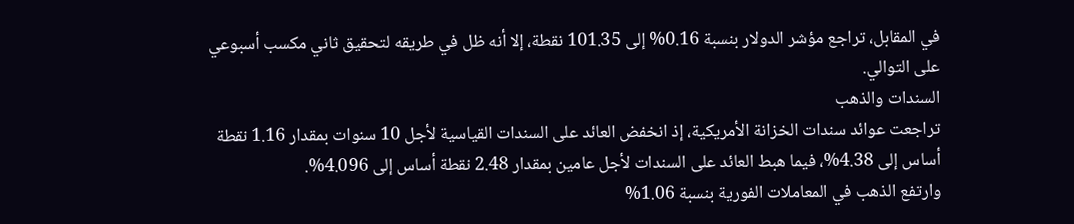في المقابل، تراجع مؤشر الدولار بنسبة 0.16% إلى 101.35 نقطة، إلا أنه ظل في طريقه لتحقيق ثاني مكسب أسبوعي على التوالي.
السندات والذهب
تراجعت عوائد سندات الخزانة الأمريكية، إذ انخفض العائد على السندات القياسية لأجل 10 سنوات بمقدار 1.16 نقطة أساس إلى 4.38%، فيما هبط العائد على السندات لأجل عامين بمقدار 2.48 نقطة أساس إلى 4.096%.
وارتفع الذهب في المعاملات الفورية بنسبة 1.06%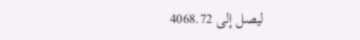ليصل إلى 4068.72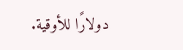دولارًا للأوقية.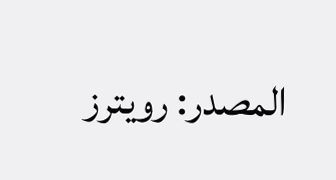المصدر: رويترز